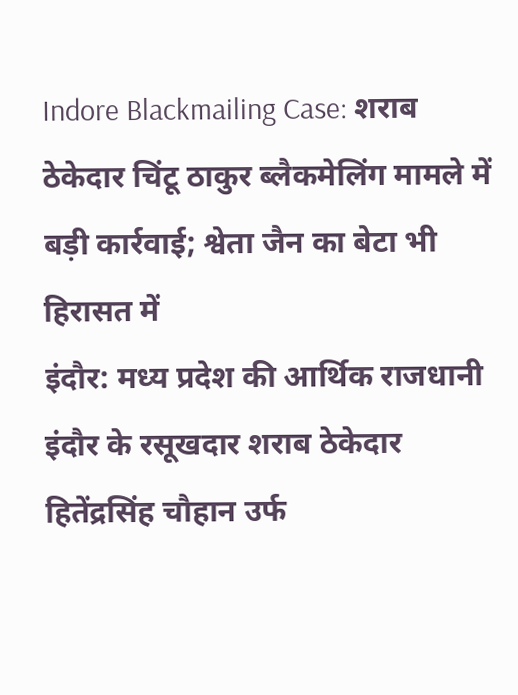Indore Blackmailing Case: शराब ठेकेदार चिंटू ठाकुर ब्लैकमेलिंग मामले में बड़ी कार्रवाई; श्वेता जैन का बेटा भी हिरासत में
इंदौर: मध्य प्रदेश की आर्थिक राजधानी इंदौर के रसूखदार शराब ठेकेदार हितेंद्रसिंह चौहान उर्फ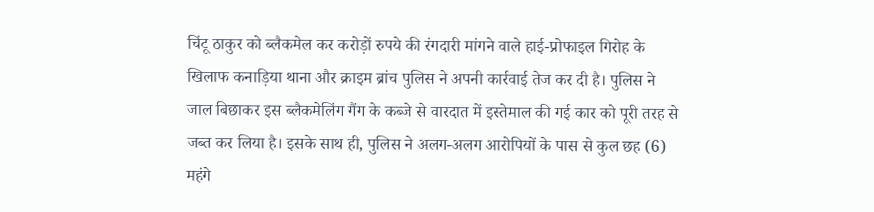चिंटू ठाकुर को ब्लैकमेल कर करोड़ों रुपये की रंगदारी मांगने वाले हाई-प्रोफाइल गिरोह के खिलाफ कनाड़िया थाना और क्राइम ब्रांच पुलिस ने अपनी कार्रवाई तेज कर दी है। पुलिस ने जाल बिछाकर इस ब्लैकमेलिंग गैंग के कब्जे से वारदात में इस्तेमाल की गई कार को पूरी तरह से जब्त कर लिया है। इसके साथ ही, पुलिस ने अलग-अलग आरोपियों के पास से कुल छह (6) महंगे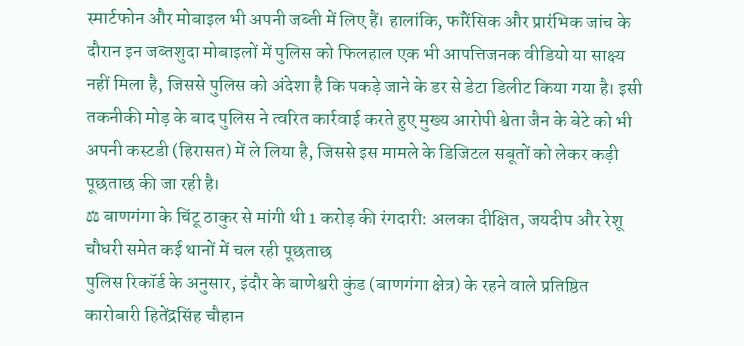स्मार्टफोन और मोबाइल भी अपनी जब्ती में लिए हैं। हालांकि, फॉरेंसिक और प्रारंभिक जांच के दौरान इन जब्तशुदा मोबाइलों में पुलिस को फिलहाल एक भी आपत्तिजनक वीडियो या साक्ष्य नहीं मिला है, जिससे पुलिस को अंदेशा है कि पकड़े जाने के डर से डेटा डिलीट किया गया है। इसी तकनीकी मोड़ के बाद पुलिस ने त्वरित कार्रवाई करते हुए मुख्य आरोपी श्वेता जैन के बेटे को भी अपनी कस्टडी (हिरासत) में ले लिया है, जिससे इस मामले के डिजिटल सबूतों को लेकर कड़ी पूछताछ की जा रही है।
⚖ बाणगंगा के चिंटू ठाकुर से मांगी थी 1 करोड़ की रंगदारी: अलका दीक्षित, जयदीप और रेशू चौधरी समेत कई थानों में चल रही पूछताछ
पुलिस रिकॉर्ड के अनुसार, इंदौर के बाणेश्वरी कुंड (बाणगंगा क्षेत्र) के रहने वाले प्रतिष्ठित कारोबारी हितेंद्रसिंह चौहान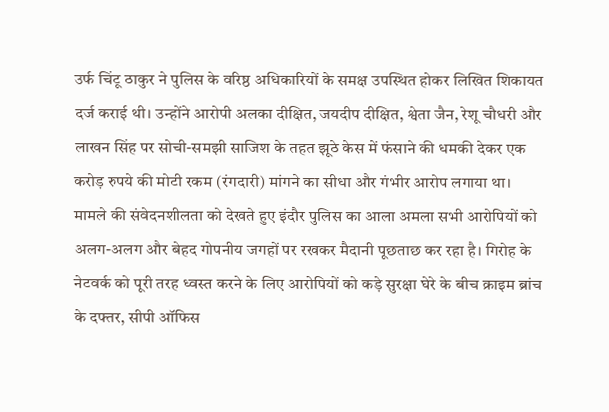उर्फ चिंटू ठाकुर ने पुलिस के वरिष्ठ अधिकारियों के समक्ष उपस्थित होकर लिखित शिकायत दर्ज कराई थी। उन्होंने आरोपी अलका दीक्षित, जयदीप दीक्षित, श्वेता जैन, रेशू चौधरी और लाखन सिंह पर सोची-समझी साजिश के तहत झूठे केस में फंसाने की धमकी देकर एक करोड़ रुपये की मोटी रकम (रंगदारी) मांगने का सीधा और गंभीर आरोप लगाया था।
मामले की संवेदनशीलता को देखते हुए इंदौर पुलिस का आला अमला सभी आरोपियों को अलग-अलग और बेहद गोपनीय जगहों पर रखकर मैदानी पूछताछ कर रहा है। गिरोह के नेटवर्क को पूरी तरह ध्वस्त करने के लिए आरोपियों को कड़े सुरक्षा घेरे के बीच क्राइम ब्रांच के दफ्तर, सीपी ऑफिस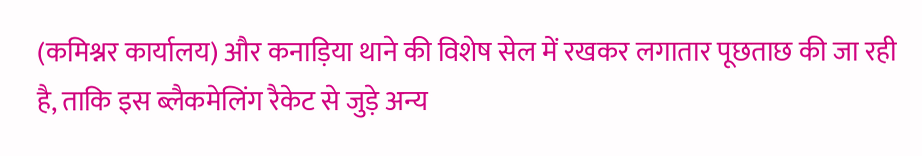(कमिश्नर कार्यालय) और कनाड़िया थाने की विशेष सेल में रखकर लगातार पूछताछ की जा रही है, ताकि इस ब्लैकमेलिंग रैकेट से जुड़े अन्य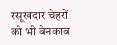रसूखदार चेहरों को भी बेनकाब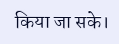किया जा सके।